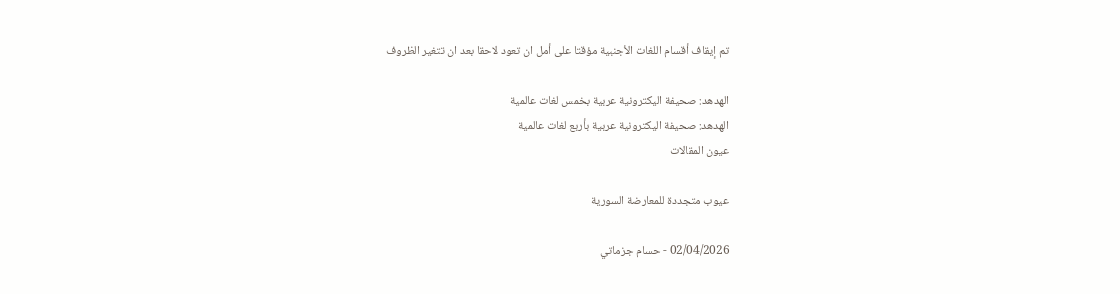تم إيقاف أقسام اللغات الأجنبية مؤقتا على أمل ان تعود لاحقا بعد ان تتغير الظروف

الهدهد: صحيفة اليكترونية عربية بخمس لغات عالمية
الهدهد: صحيفة اليكترونية عربية بأربع لغات عالمية
عيون المقالات

عيوب متجددة للمعارضة السورية

02/04/2026 - حسام جزماتي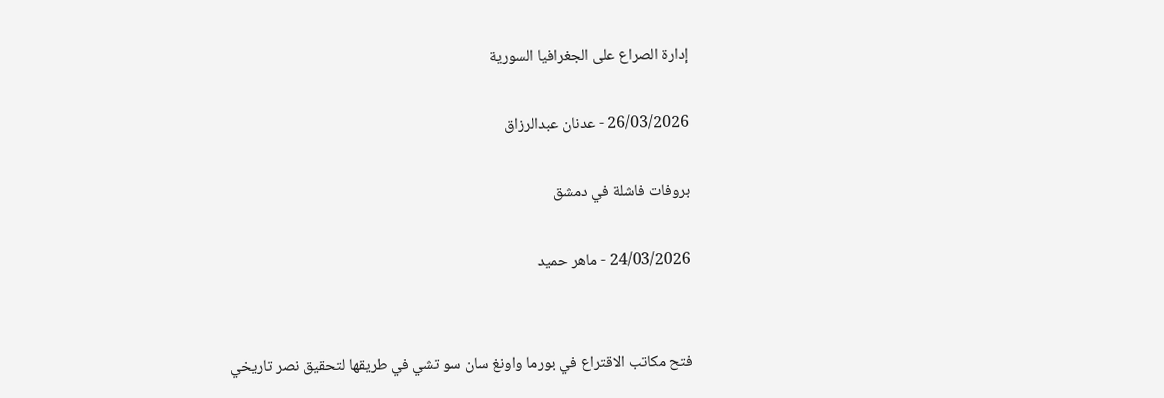إدارة الصراع على الجغرافيا السورية

26/03/2026 - عدنان عبدالرزاق

بروفات فاشلة في دمشق

24/03/2026 - ماهر حميد


فتح مكاتب الاقتراع في بورما واونغ سان سو تشي في طريقها لتحقيق نصر تاريخي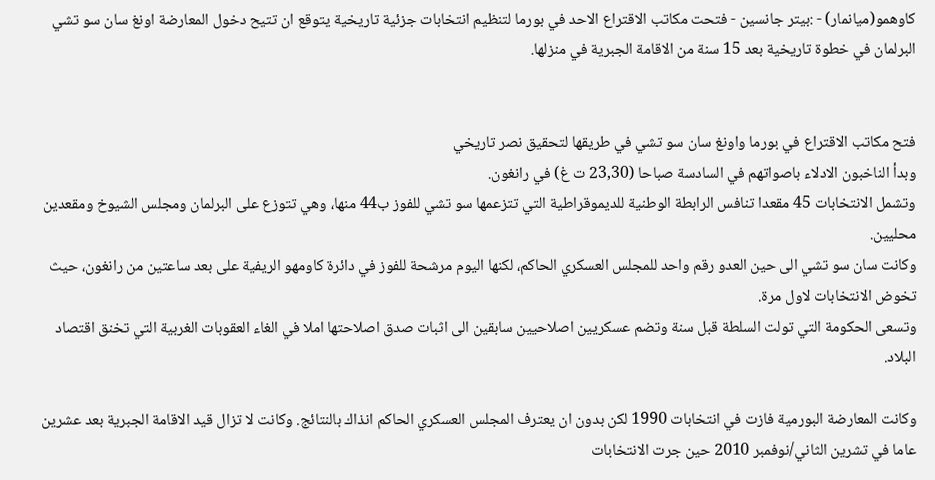كاوهمو(ميانمار) - :بيتر جانسين - فتحت مكاتب الاقتراع الاحد في بورما لتنظيم انتخابات جزئية تاريخية يتوقع ان تتيح دخول المعارضة اونغ سان سو تشي البرلمان في خطوة تاريخية بعد 15 سنة من الاقامة الجبرية في منزلها.


فتح مكاتب الاقتراع في بورما واونغ سان سو تشي في طريقها لتحقيق نصر تاريخي
وبدأ الناخبون الادلاء باصواتهم في السادسة صباحا (23,30 ت غ) في رانغون.
وتشمل الانتخابات 45 مقعدا تنافس الرابطة الوطنية للديموقراطية التي تتزعمها سو تشي للفوز ب44 منها، وهي تتوزع على البرلمان ومجلس الشيوخ ومقعدين محليين.
وكانت سان سو تشي الى حين العدو رقم واحد للمجلس العسكري الحاكم، لكنها اليوم مرشحة للفوز في دائرة كاومهو الريفية على بعد ساعتين من رانغون، حيث تخوض الانتخابات لاول مرة.
وتسعى الحكومة التي تولت السلطة قبل سنة وتضم عسكريين اصلاحيين سابقين الى اثبات صدق اصلاحتها املا في الغاء العقوبات الغربية التي تخنق اقتصاد البلاد.

وكانت المعارضة البورمية فازت في انتخابات 1990 لكن بدون ان يعترف المجلس العسكري الحاكم انذاك بالنتائج. وكانت لا تزال قيد الاقامة الجبرية بعد عشرين عاما في تشرين الثاني/نوفمبر 2010 حين جرت الانتخابات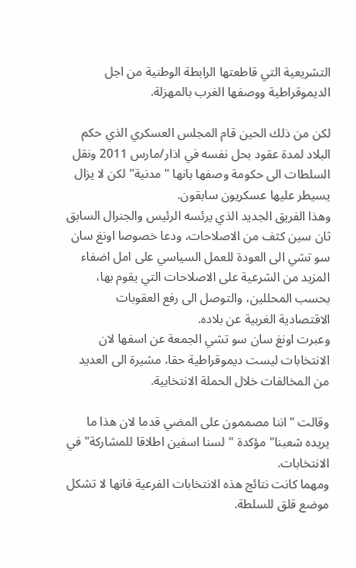التشريعية التي قاطعتها الرابطة الوطنية من اجل الديموقراطية ووصفها الغرب بالمهزلة.

لكن من ذلك الحين قام المجلس العسكري الذي حكم البلاد لمدة عقود بحل نفسه في اذار/مارس 2011 ونقل السلطات الى حكومة وصفها بانها "مدنية" لكن لا يزال يسيطر عليها عسكريون سابقون.
وهذا الفريق الجديد الذي يرئسه الرئيس والجنرال السابق ثان سين كثف من الاصلاحات، ودعا خصوصا اونغ سان سو تشي الى العودة للعمل السياسي على امل اضفاء المزيد من الشرعية على الاصلاحات التي يقوم بها، بحسب المحللين، والتوصل الى رفع العقوبات الاقتصادية الغربية عن بلاده.
وعبرت اونغ سان سو تشي الجمعة عن اسفها لان الانتخابات ليست ديموقراطية حقا، مشيرة الى العديد من المخالفات خلال الحملة الانتخابية.

وقالت "اننا مصممون على المضي قدما لان هذا ما يريده شعبنا" مؤكدة "لسنا اسفين اطلاقا للمشاركة" في الانتخابات.
ومهما كانت نتائج هذه الانتخابات الفرعية فانها لا تشكل موضع قلق للسلطة.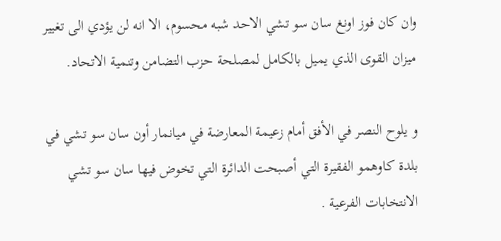وان كان فوز اونغ سان سو تشي الاحد شبه محسوم، الا انه لن يؤدي الى تغيير ميزان القوى الذي يميل بالكامل لمصلحة حزب التضامن وتنمية الاتحاد.

و يلوح النصر في الأفق أمام زعيمة المعارضة في ميانمار أون سان سو تشي في بلدة كاوهمو الفقيرة التي أصبحت الدائرة التي تخوض فيها سان سو تشي الانتخابات الفرعية .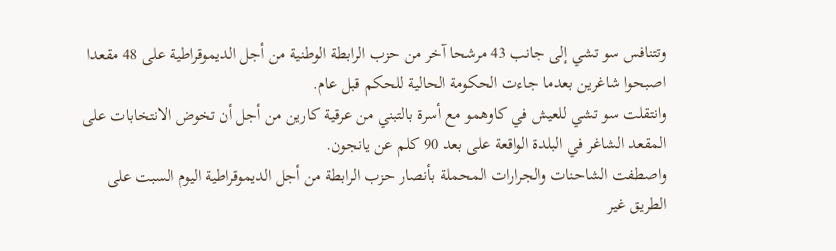وتتنافس سو تشي إلى جانب 43 مرشحا آخر من حزب الرابطة الوطنية من أجل الديموقراطية على 48 مقعدا اصبحوا شاغرين بعدما جاءت الحكومة الحالية للحكم قبل عام.
وانتقلت سو تشي للعيش في كاوهمو مع أسرة بالتبني من عرقية كارين من أجل أن تخوض الانتخابات على المقعد الشاغر في البلدة الواقعة على بعد 90 كلم عن يانجون.
واصطفت الشاحنات والجرارات المحملة بأنصار حزب الرابطة من أجل الديموقراطية اليوم السبت على الطريق غير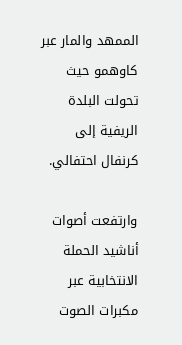الممهد والمار عبر كاوهمو حيث تحولت البلدة الريفية إلى كرنفال احتفالي.

وارتفعت أصوات أناشيد الحملة الانتخابية عبر مكبرات الصوت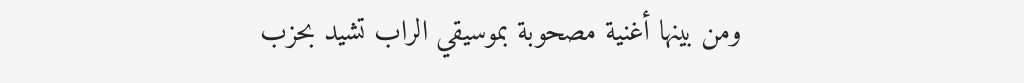ومن بينها أغنية مصحوبة بموسيقي الراب تشيد بحزب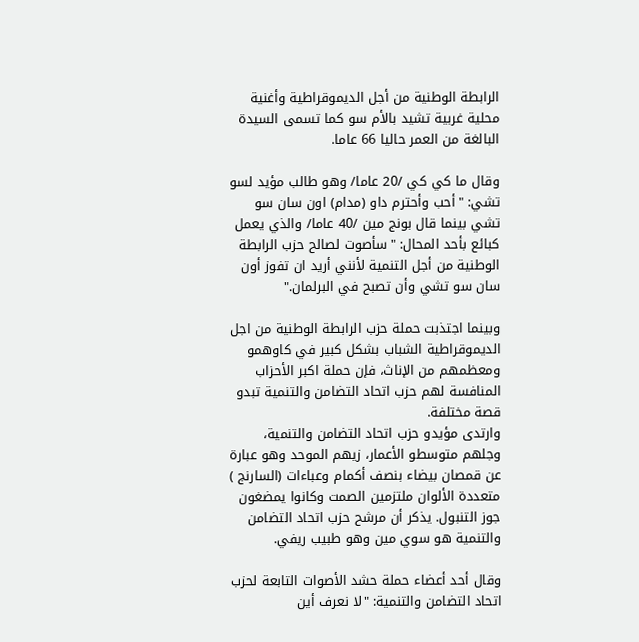الرابطة الوطنية من أجل الديموقراطية وأغنية محلية غربية تشيد بالأم سو كما تسمى السيدة البالغة من العمر حاليا 66 عاما.

وقال ما كي كي /20 عاما/ وهو طالب مؤيد لسو تشي: "أحب وأحترم داو (مدام) اون سان سو تشي بينما قال بونج مين /40 عاما/ والذي يعمل كبائع بأحد المحال: "سأصوت لصالح حزب الرابطة الوطنية من أجل التنمية لأنني أريد ان تفوز أون سان سو تشي وأن تصبح في البرلمان."

وبينما اجتذبت حملة حزب الرابطة الوطنية من اجل الديموقراطية الشباب بشكل كبير في كاوهمو ومعظمهم من الإناث، فإن حملة اكبر الأحزاب المنافسة لهم حزب اتحاد التضامن والتنمية تبدو قصة مختلفة.
وارتدى مؤيدو حزب اتحاد التضامن والتنمية، وجلهم متوسطو الأعمار، زيهم الموحد وهو عبارة عن قمصان بيضاء بنصف أكمام وعباءات (السارنج ) متعددة الألوان ملتزمين الصمت وكانوا يمضغون جوز التنبول. يذكر أن مرشح حزب اتحاد التضامن والتنمية هو سوي مين وهو طبيب ريفي.

وقال أحد أعضاء حملة حشد الأصوات التابعة لحزب اتحاد التضامن والتنمية: "لا نعرف أين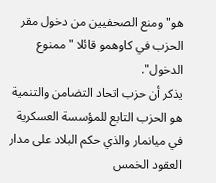هو" ومنع الصحفيين من دخول مقر الحزب في كاوهمو قائلا "ممنوع الدخول".
يذكر أن حزب اتحاد التضامن والتنمية هو الحزب التابع للمؤسسة العسكرية في ميانمار والذي حكم البلاد على مدار العقود الخمس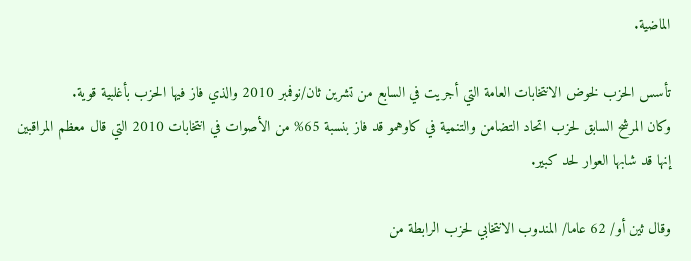الماضية.

تأسس الحزب لخوض الانتخابات العامة التي أجريت في السابع من تشرين ثان/نوفمبر 2010 والذي فاز فيها الحزب بأغلبية قوية.
وكان المرشح السابق لحزب اتحاد التضامن والتنمية في كاوهمو قد فاز بنسبة 65% من الأصوات في انتخابات 2010 التي قال معظم المراقبين إنها قد شابها العوار لحد كبير.

وقال ثين أو/ 62 عاما/ المندوب الانتخابي لحزب الرابطة من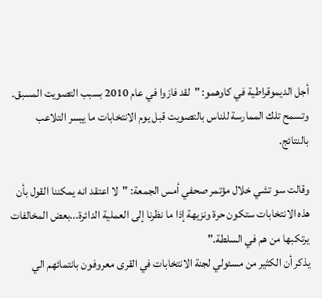أجل الديموقراطية في كاوهمو: "لقد فازوا في عام 2010 بسبب التصويت المسبق. وتسمح تلك الممارسة للناس بالتصويت قبل يوم الانتخابات ما ييسر التلاعب بالنتائج.

وقالت سو تشي خلال مؤتمر صحفي أمس الجمعة: "لا اعتقد انه يمكننا القول بأن هذه الانتخابات ستكون حرة ونزيهة إذا ما نظرنا إلى العملية الدائرة...بعض المخالفات يرتكبها من هم في السلطة."
يذكر أن الكثير من مسئولي لجنة الانتخابات في القرى معروفون بانتمائهم الي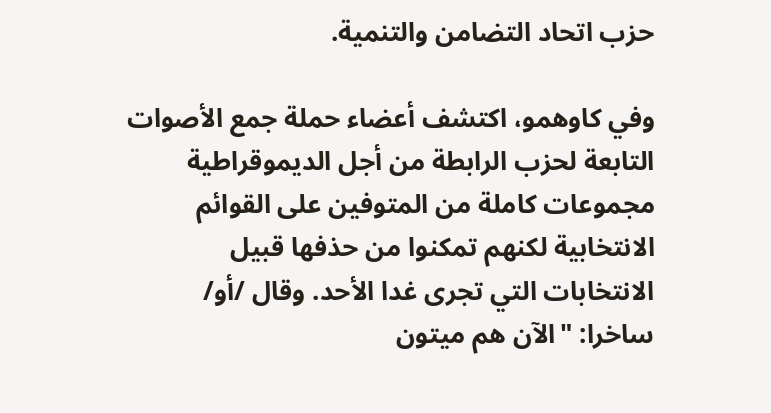حزب اتحاد التضامن والتنمية.

وفي كاوهمو، اكتشف أعضاء حملة جمع الأصوات التابعة لحزب الرابطة من أجل الديموقراطية مجموعات كاملة من المتوفين على القوائم الانتخابية لكنهم تمكنوا من حذفها قبيل الانتخابات التي تجرى غدا الأحد. وقال /أو/ ساخرا: "الآن هم ميتون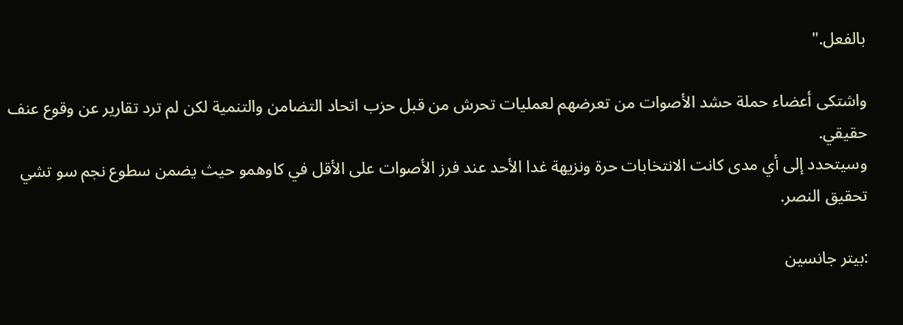بالفعل."

واشتكى أعضاء حملة حشد الأصوات من تعرضهم لعمليات تحرش من قبل حزب اتحاد التضامن والتنمية لكن لم ترد تقارير عن وقوع عنف حقيقي.
وسيتحدد إلى أي مدى كانت الانتخابات حرة ونزيهة غدا الأحد عند فرز الأصوات على الأقل في كاوهمو حيث يضمن سطوع نجم سو تشي تحقيق النصر.

:بيتر جانسين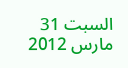السبت 31 مارس 2012